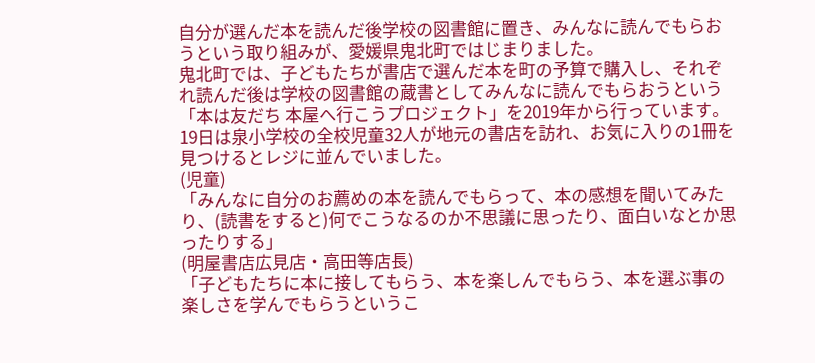自分が選んだ本を読んだ後学校の図書館に置き、みんなに読んでもらおうという取り組みが、愛媛県鬼北町ではじまりました。
鬼北町では、子どもたちが書店で選んだ本を町の予算で購入し、それぞれ読んだ後は学校の図書館の蔵書としてみんなに読んでもらおうという「本は友だち 本屋へ行こうプロジェクト」を2019年から行っています。
19日は泉小学校の全校児童32人が地元の書店を訪れ、お気に入りの1冊を見つけるとレジに並んでいました。
(児童)
「みんなに自分のお薦めの本を読んでもらって、本の感想を聞いてみたり、(読書をすると)何でこうなるのか不思議に思ったり、面白いなとか思ったりする」
(明屋書店広見店・高田等店長)
「子どもたちに本に接してもらう、本を楽しんでもらう、本を選ぶ事の楽しさを学んでもらうというこ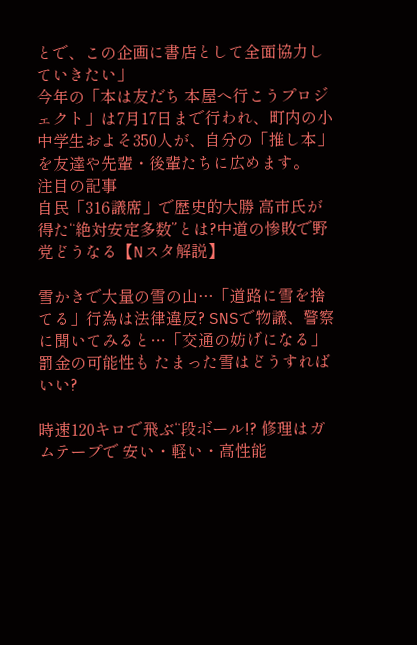とで、この企画に書店として全面協力していきたい」
今年の「本は友だち 本屋へ行こうプロジェクト」は7月17日まで行われ、町内の小中学生およそ350人が、自分の「推し本」を友達や先輩・後輩たちに広めます。
注目の記事
自民「316議席」で歴史的大勝 高市氏が得た“絶対安定多数”とは?中道の惨敗で野党どうなる【Nスタ解説】

雪かきで大量の雪の山…「道路に雪を捨てる」行為は法律違反? SNSで物議、警察に聞いてみると…「交通の妨げになる」罰金の可能性も たまった雪はどうすればいい?

時速120キロで飛ぶ“段ボール!? 修理はガムテープで 安い・軽い・高性能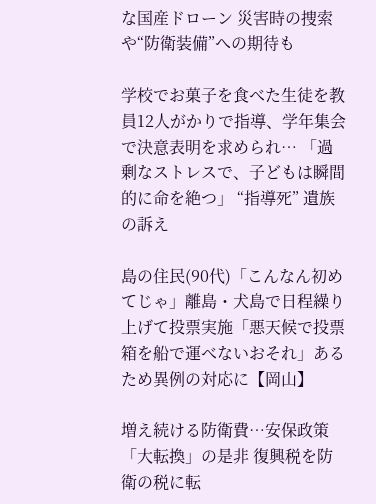な国産ドローン 災害時の捜索や“防衛装備”への期待も

学校でお菓子を食べた生徒を教員12人がかりで指導、学年集会で決意表明を求められ… 「過剰なストレスで、子どもは瞬間的に命を絶つ」 “指導死” 遺族の訴え

島の住民(90代)「こんなん初めてじゃ」離島・犬島で日程繰り上げて投票実施「悪天候で投票箱を船で運べないおそれ」あるため異例の対応に【岡山】

増え続ける防衛費…安保政策「大転換」の是非 復興税を防衛の税に転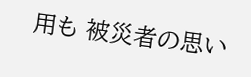用も 被災者の思い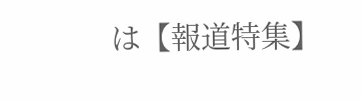は【報道特集】